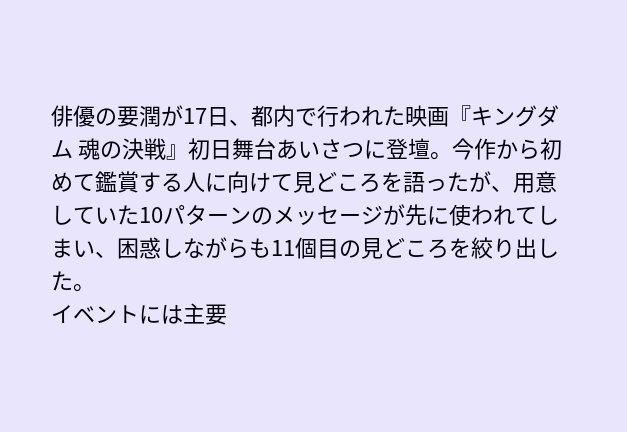俳優の要潤が17日、都内で行われた映画『キングダム 魂の決戦』初日舞台あいさつに登壇。今作から初めて鑑賞する人に向けて見どころを語ったが、用意していた10パターンのメッセージが先に使われてしまい、困惑しながらも11個目の見どころを絞り出した。
イベントには主要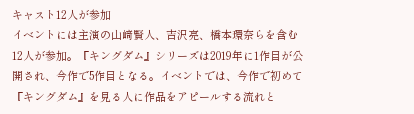キャスト12人が参加
イベントには主演の山﨑賢人、吉沢亮、橋本環奈らを含む12人が参加。『キングダム』シリーズは2019年に1作目が公開され、今作で5作目となる。イベントでは、今作で初めて『キングダム』を見る人に作品をアピールする流れと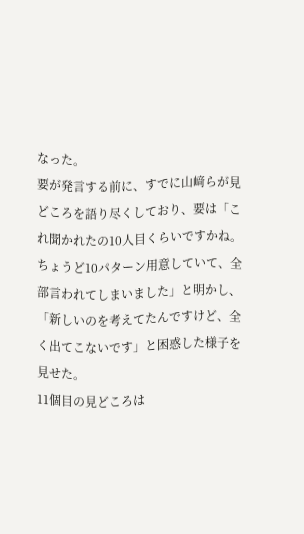なった。
要が発言する前に、すでに山﨑らが見どころを語り尽くしており、要は「これ聞かれたの10人目くらいですかね。ちょうど10パターン用意していて、全部言われてしまいました」と明かし、「新しいのを考えてたんですけど、全く出てこないです」と困惑した様子を見せた。
11個目の見どころは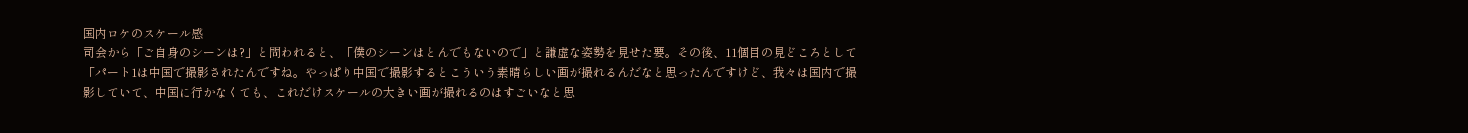国内ロケのスケール感
司会から「ご自身のシーンは?」と問われると、「僕のシーンはとんでもないので」と謙虚な姿勢を見せた要。その後、11個目の見どころとして「パート1は中国で撮影されたんですね。やっぱり中国で撮影するとこういう素晴らしい画が撮れるんだなと思ったんですけど、我々は国内で撮影していて、中国に行かなくても、これだけスケールの大きい画が撮れるのはすごいなと思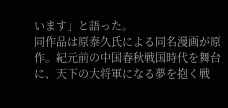います」と語った。
同作品は原泰久氏による同名漫画が原作。紀元前の中国春秋戦国時代を舞台に、天下の大将軍になる夢を抱く戦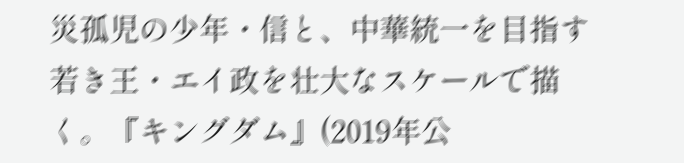災孤児の少年・信と、中華統一を目指す若き王・エイ政を壮大なスケールで描く。『キングダム』(2019年公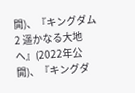開)、『キングダム2 遥かなる大地へ』(2022年公開)、『キングダ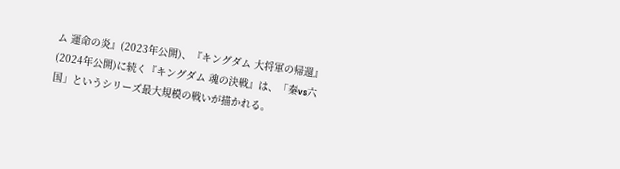ム 運命の炎』(2023年公開)、『キングダム 大将軍の帰還』(2024年公開)に続く『キングダム 魂の決戦』は、「秦vs六国」というシリーズ最大規模の戦いが描かれる。